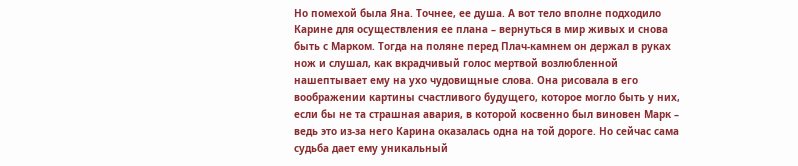Но помехой была Яна. Точнее, ее душа. А вот тело вполне подходило Карине для осуществления ее плана – вернуться в мир живых и снова быть с Марком. Тогда на поляне перед Плач-камнем он держал в руках нож и слушал, как вкрадчивый голос мертвой возлюбленной нашептывает ему на ухо чудовищные слова. Она рисовала в его воображении картины счастливого будущего, которое могло быть у них, если бы не та страшная авария, в которой косвенно был виновен Марк – ведь это из-за него Карина оказалась одна на той дороге. Но сейчас сама судьба дает ему уникальный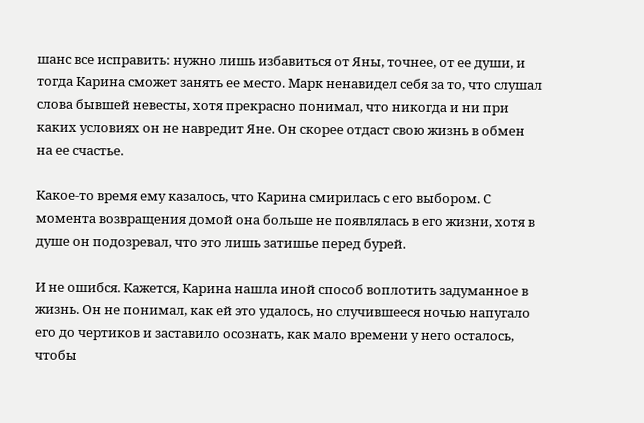шанс все исправить: нужно лишь избавиться от Яны, точнее, от ее души, и тогда Карина сможет занять ее место. Марк ненавидел себя за то, что слушал слова бывшей невесты, хотя прекрасно понимал, что никогда и ни при каких условиях он не навредит Яне. Он скорее отдаст свою жизнь в обмен на ее счастье.

Какое-то время ему казалось, что Карина смирилась с его выбором. С момента возвращения домой она больше не появлялась в его жизни, хотя в душе он подозревал, что это лишь затишье перед бурей.

И не ошибся. Кажется, Карина нашла иной способ воплотить задуманное в жизнь. Он не понимал, как ей это удалось, но случившееся ночью напугало его до чертиков и заставило осознать, как мало времени у него осталось, чтобы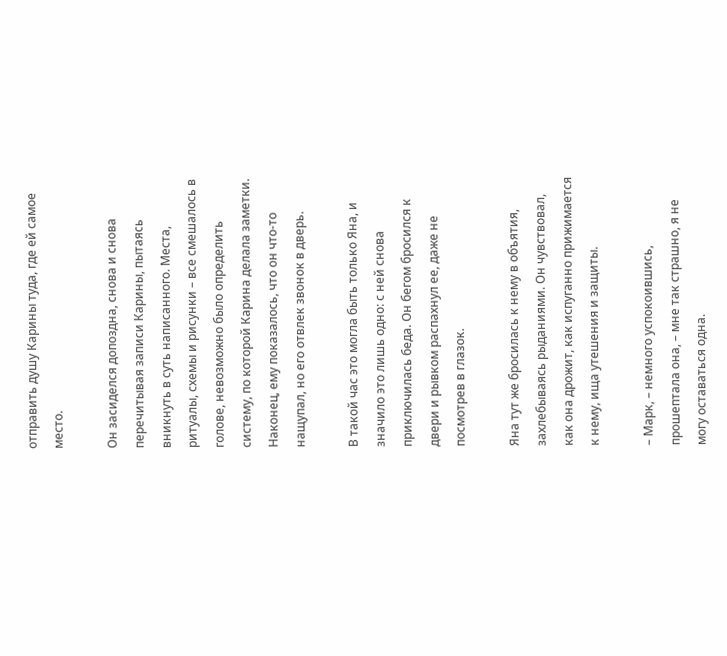отправить душу Карины туда, где ей самое место.

Он засиделся допоздна, снова и снова перечитывая записи Карины, пытаясь вникнуть в суть написанного. Места, ритуалы, схемы и рисунки – все смешалось в голове, невозможно было определить систему, по которой Карина делала заметки. Наконец, ему показалось, что он что-то нащупал, но его отвлек звонок в дверь.

В такой час это могла быть только Яна, и значило это лишь одно: с ней снова приключилась беда. Он бегом бросился к двери и рывком распахнул ее, даже не посмотрев в глазок.

Яна тут же бросилась к нему в объятия, захлебываясь рыданиями. Он чувствовал, как она дрожит, как испуганно прижимается к нему, ища утешения и защиты.

– Марк, – немного успокоившись, прошептала она, – мне так страшно, я не могу оставаться одна.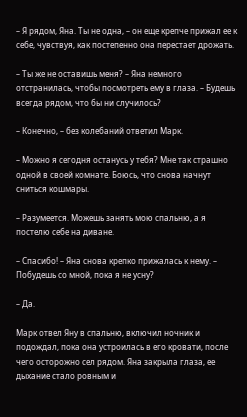– Я рядом, Яна. Ты не одна, – он еще крепче прижал ее к себе, чувствуя, как постепенно она перестает дрожать.

– Ты же не оставишь меня? – Яна немного отстранилась, чтобы посмотреть ему в глаза. – Будешь всегда рядом, что бы ни случилось?

– Конечно, – без колебаний ответил Марк.

– Можно я сегодня останусь у тебя? Мне так страшно одной в своей комнате. Боюсь, что снова начнут сниться кошмары.

– Разумеется. Можешь занять мою спальню, а я постелю себе на диване.

– Спасибо! – Яна снова крепко прижалась к нему. – Побудешь со мной, пока я не усну?

– Да.

Марк отвел Яну в спальню, включил ночник и подождал, пока она устроилась в его кровати, после чего осторожно сел рядом. Яна закрыла глаза, ее дыхание стало ровным и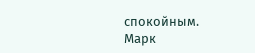спокойным. Марк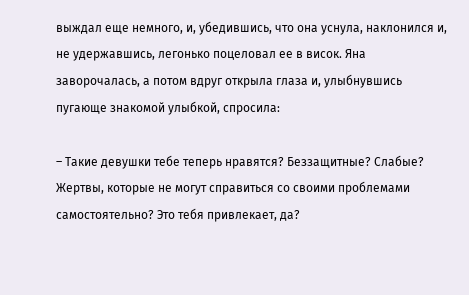выждал еще немного, и, убедившись, что она уснула, наклонился и, не удержавшись, легонько поцеловал ее в висок. Яна заворочалась, а потом вдруг открыла глаза и, улыбнувшись пугающе знакомой улыбкой, спросила:

– Такие девушки тебе теперь нравятся? Беззащитные? Слабые? Жертвы, которые не могут справиться со своими проблемами самостоятельно? Это тебя привлекает, да?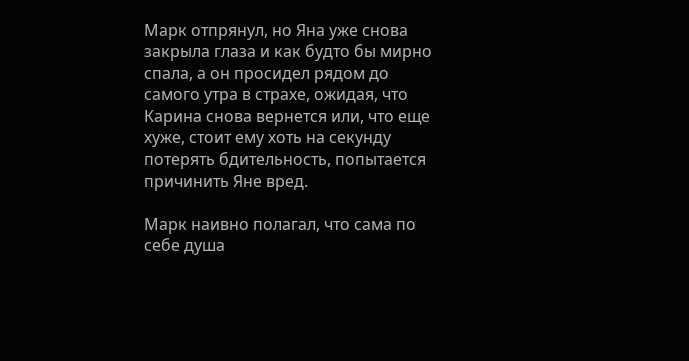Марк отпрянул, но Яна уже снова закрыла глаза и как будто бы мирно спала, а он просидел рядом до самого утра в страхе, ожидая, что Карина снова вернется или, что еще хуже, стоит ему хоть на секунду потерять бдительность, попытается причинить Яне вред.

Марк наивно полагал, что сама по себе душа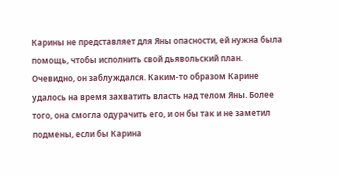Карины не представляет для Яны опасности, ей нужна была помощь, чтобы исполнить свой дьявольский план. Очевидно, он заблуждался. Каким-то образом Карине удалось на время захватить власть над телом Яны. Более того, она смогла одурачить его, и он бы так и не заметил подмены, если бы Карина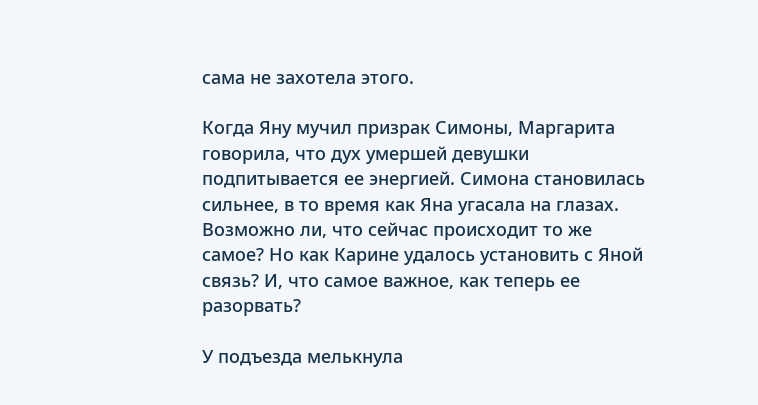сама не захотела этого.

Когда Яну мучил призрак Симоны, Маргарита говорила, что дух умершей девушки подпитывается ее энергией. Симона становилась сильнее, в то время как Яна угасала на глазах. Возможно ли, что сейчас происходит то же самое? Но как Карине удалось установить с Яной связь? И, что самое важное, как теперь ее разорвать?

У подъезда мелькнула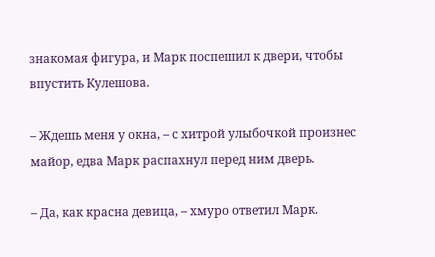знакомая фигура, и Марк поспешил к двери, чтобы впустить Кулешова.

– Ждешь меня у окна, – с хитрой улыбочкой произнес майор, едва Марк распахнул перед ним дверь.

– Да, как красна девица, – хмуро ответил Марк.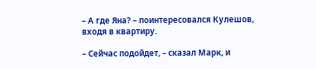– А где Яна? – поинтересовался Кулешов, входя в квартиру.

– Сейчас подойдет, – сказал Марк, и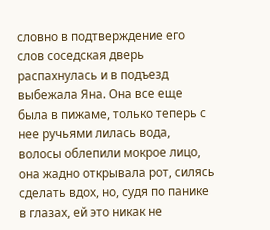словно в подтверждение его слов соседская дверь распахнулась и в подъезд выбежала Яна. Она все еще была в пижаме, только теперь с нее ручьями лилась вода, волосы облепили мокрое лицо, она жадно открывала рот, силясь сделать вдох, но, судя по панике в глазах, ей это никак не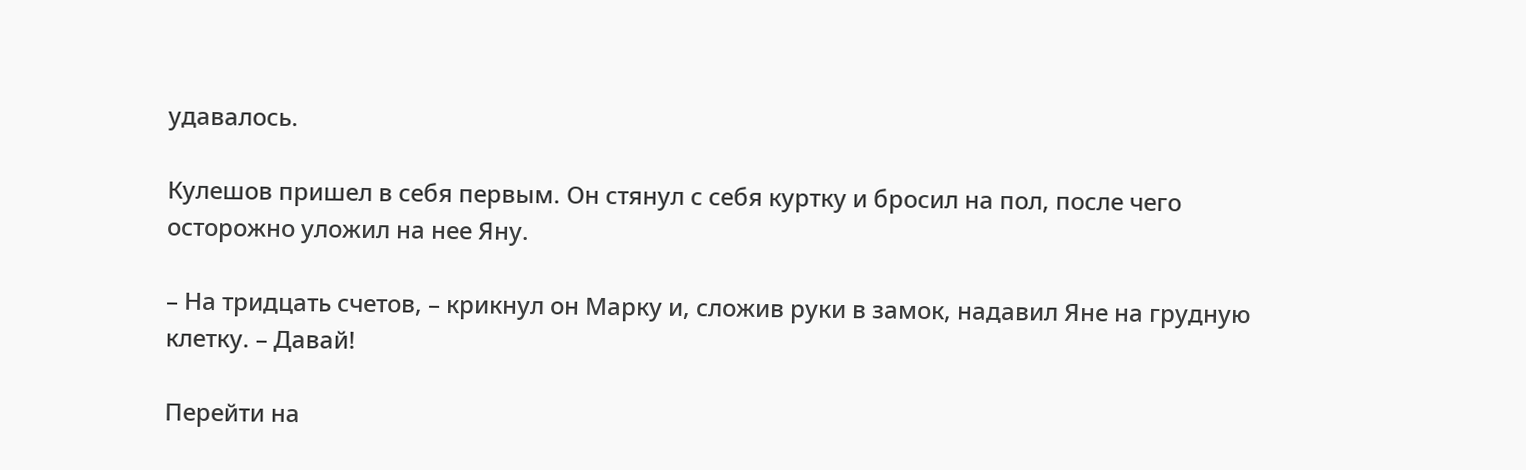удавалось.

Кулешов пришел в себя первым. Он стянул с себя куртку и бросил на пол, после чего осторожно уложил на нее Яну.

– На тридцать счетов, – крикнул он Марку и, сложив руки в замок, надавил Яне на грудную клетку. – Давай!

Перейти на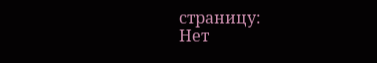страницу:
Нет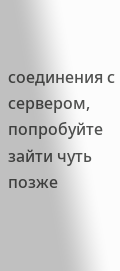соединения с сервером, попробуйте зайти чуть позже